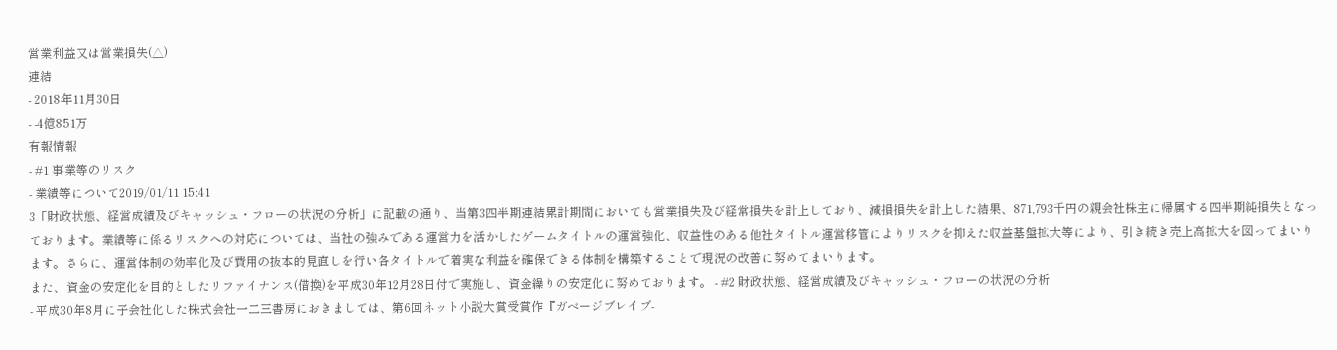営業利益又は営業損失(△)
連結
- 2018年11月30日
- -4億851万
有報情報
- #1 事業等のリスク
- 業績等について2019/01/11 15:41
3「財政状態、経営成績及びキャッシュ・フローの状況の分析」に記載の通り、当第3四半期連結累計期間においても営業損失及び経常損失を計上しており、減損損失を計上した結果、871,793千円の親会社株主に帰属する四半期純損失となっております。業績等に係るリスクへの対応については、当社の強みである運営力を活かしたゲームタイトルの運営強化、収益性のある他社タイトル運営移管によりリスクを抑えた収益基盤拡大等により、引き続き売上高拡大を図ってまいります。さらに、運営体制の効率化及び費用の抜本的見直しを行い各タイトルで着実な利益を確保できる体制を構築することで現況の改善に努めてまいります。
また、資金の安定化を目的としたリファイナンス(借換)を平成30年12月28日付で実施し、資金繰りの安定化に努めております。 - #2 財政状態、経営成績及びキャッシュ・フローの状況の分析
- 平成30年8月に子会社化した株式会社一二三書房におきましては、第6回ネット小説大賞受賞作『ガベージブレイブ-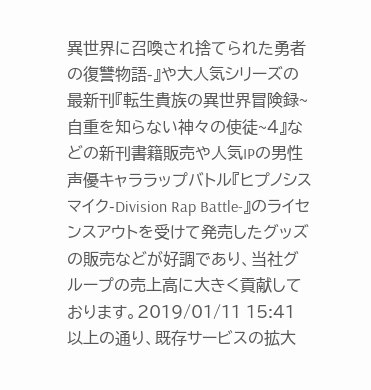異世界に召喚され捨てられた勇者の復讐物語-』や大人気シリーズの最新刊『転生貴族の異世界冒険録~自重を知らない神々の使徒~4』などの新刊書籍販売や人気IPの男性声優キャララップバトル『ヒプノシスマイク-Division Rap Battle-』のライセンスアウトを受けて発売したグッズの販売などが好調であり、当社グループの売上高に大きく貢献しております。2019/01/11 15:41
以上の通り、既存サービスの拡大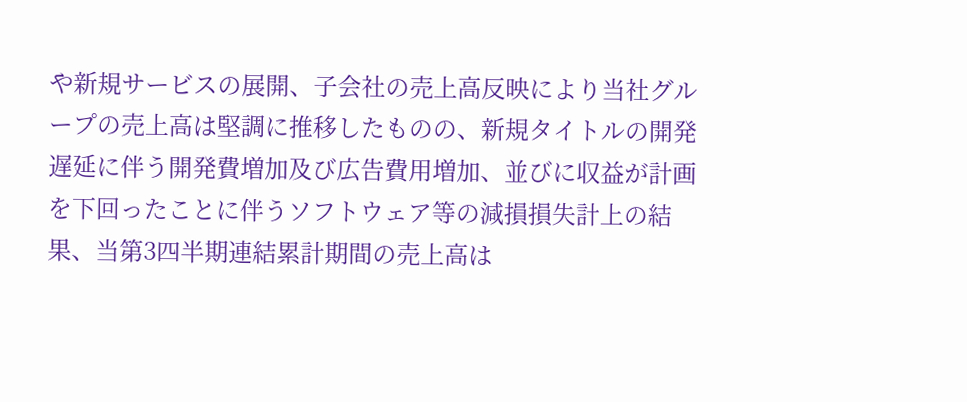や新規サービスの展開、子会社の売上高反映により当社グループの売上高は堅調に推移したものの、新規タイトルの開発遅延に伴う開発費増加及び広告費用増加、並びに収益が計画を下回ったことに伴うソフトウェア等の減損損失計上の結果、当第3四半期連結累計期間の売上高は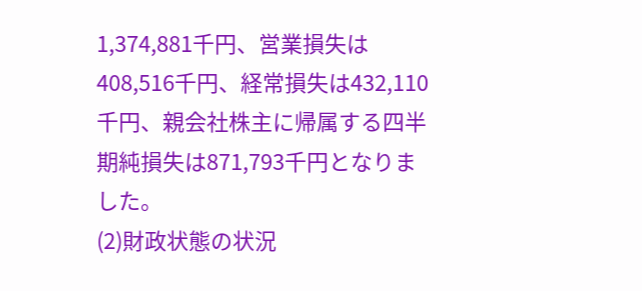1,374,881千円、営業損失は408,516千円、経常損失は432,110千円、親会社株主に帰属する四半期純損失は871,793千円となりました。
(2)財政状態の状況